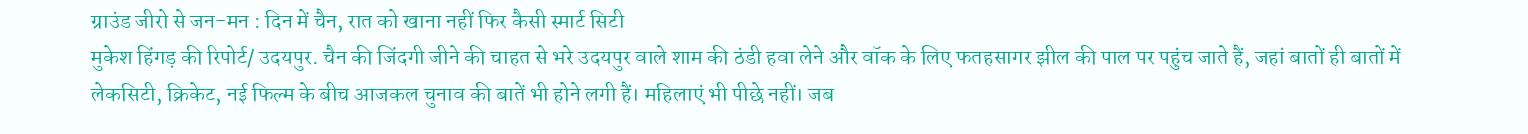ग्राउंड जीरो से जन-मन : दिन में चैन, रात को खाना नहीं फिर कैसी स्मार्ट सिटी
मुकेश हिंगड़ की रिपोर्ट/ उदयपुर. चैन की जिंदगी जीने की चाहत से भरे उदयपुर वाले शाम की ठंडी हवा लेने और वॉक के लिए फतहसागर झील की पाल पर पहुंच जाते हैं, जहां बातों ही बातों में लेकसिटी, क्रिकेट, नई फिल्म के बीच आजकल चुनाव की बातें भी होने लगी हैं। महिलाएं भी पीछे नहीं। जब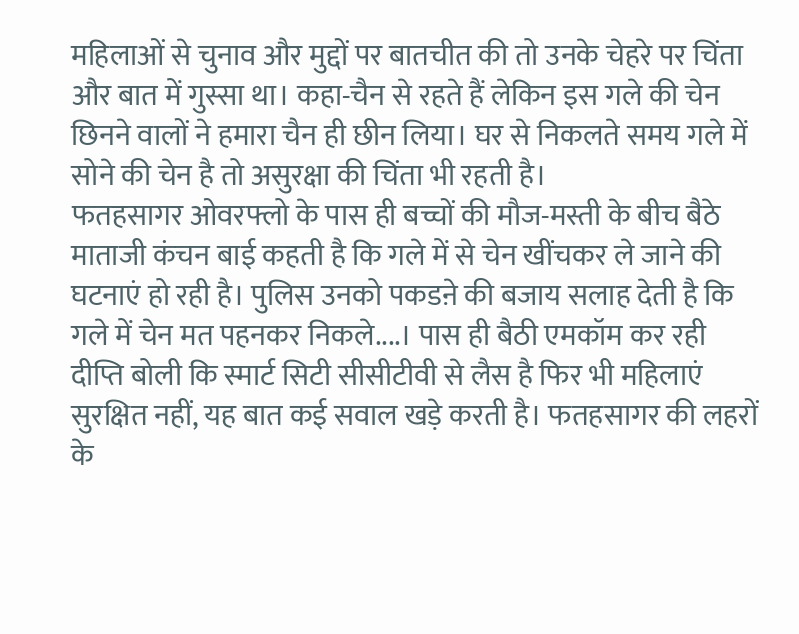महिलाओं से चुनाव और मुद्दों पर बातचीत की तो उनके चेहरे पर चिंता और बात में गुस्सा था। कहा-चैन से रहते हैं लेकिन इस गले की चेन छिनने वालों ने हमारा चैन ही छीन लिया। घर से निकलते समय गले में सोने की चेन है तो असुरक्षा की चिंता भी रहती है।
फतहसागर ओवरफ्लो के पास ही बच्चों की मौज-मस्ती के बीच बैठे माताजी कंचन बाई कहती है कि गले में से चेन खींचकर ले जाने की घटनाएं हो रही है। पुलिस उनको पकडऩे की बजाय सलाह देती है कि गले में चेन मत पहनकर निकले....। पास ही बैठी एमकॉम कर रही दीप्ति बोली कि स्मार्ट सिटी सीसीटीवी से लैस है फिर भी महिलाएं सुरक्षित नहीं, यह बात कई सवाल खड़े करती है। फतहसागर की लहरों के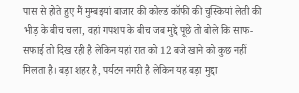पास से होते हुए मैं मुम्बइयां बाजार की कोल्ड कॉफी की चुस्कियां लेती की भीड़ के बीच चला, वहां गपशप के बीच जब मुद्दे पूछे तो बोले कि साफ-सफाई तो दिख रही है लेकिन यहां रात को 12 बजे खाने को कुछ नहीं मिलता है। बड़ा शहर है, पर्यटन नगरी है लेकिन यह बड़ा मुद्दा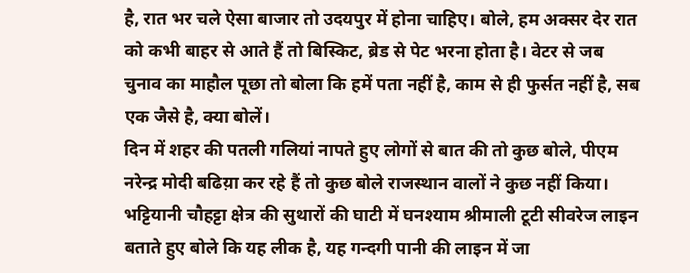है, रात भर चले ऐसा बाजार तो उदयपुर में होना चाहिए। बोले, हम अक्सर देर रात को कभी बाहर से आते हैं तो बिस्किट, ब्रेड से पेट भरना होता है। वेटर से जब चुनाव का माहौल पूछा तो बोला कि हमें पता नहीं है, काम से ही फुर्सत नहीं है, सब एक जैसे है, क्या बोलें।
दिन में शहर की पतली गलियां नापते हुए लोगों से बात की तो कुछ बोले, पीएम नरेन्द्र मोदी बढिय़ा कर रहे हैं तो कुछ बोले राजस्थान वालों ने कुछ नहीं किया। भट्टियानी चौहट्टा क्षेत्र की सुथारों की घाटी में घनश्याम श्रीमाली टूटी सीवरेज लाइन बताते हुए बोले कि यह लीक है, यह गन्दगी पानी की लाइन में जा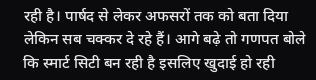रही है। पार्षद से लेकर अफसरों तक को बता दिया लेकिन सब चक्कर दे रहे हैं। आगे बढ़े तो गणपत बोले कि स्मार्ट सिटी बन रही है इसलिए खुदाई हो रही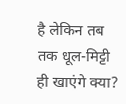है लेकिन तब तक धूल-मिट्टी ही खाएंगे क्या?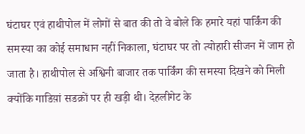घंटाघर एवं हाथीपोल में लोगों से बात की तो वे बोले कि हमारे यहां पार्किंग की समस्या का कोई समाधान नहीं निकाला, घंटाघर पर तो त्योहारी सीजन में जाम हो जाता है। हाथीपोल से अश्विनी बाजार तक पार्किंग की समस्या दिखने को मिली क्योंकि गाडिय़ां सडक़ों पर ही खड़ी थी। देहलीगेट के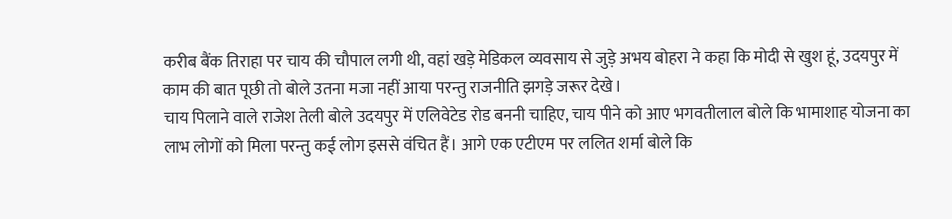करीब बैंक तिराहा पर चाय की चौपाल लगी थी, वहां खड़े मेडिकल व्यवसाय से जुड़े अभय बोहरा ने कहा कि मोदी से खुश हूं, उदयपुर में काम की बात पूछी तो बोले उतना मजा नहीं आया परन्तु राजनीति झगड़े जरूर देखे।
चाय पिलाने वाले राजेश तेली बोले उदयपुर में एलिवेटेड रोड बननी चाहिए, चाय पीने को आए भगवतीलाल बोले कि भामाशाह योजना का लाभ लोगों को मिला परन्तु कई लोग इससे वंचित हैं। आगे एक एटीएम पर ललित शर्मा बोले कि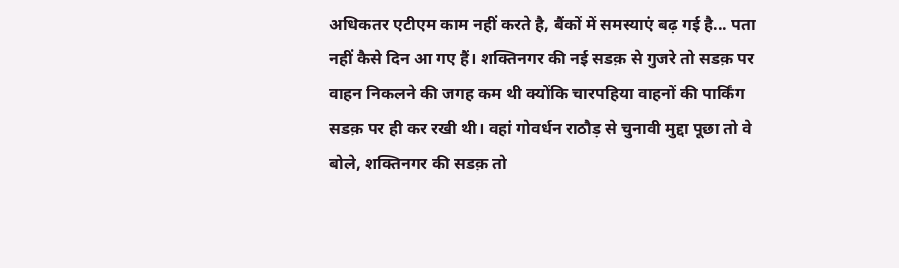अधिकतर एटीएम काम नहीं करते है, बैंकों में समस्याएं बढ़ गई है... पता नहीं कैसे दिन आ गए हैं। शक्तिनगर की नई सडक़ से गुजरे तो सडक़ पर वाहन निकलने की जगह कम थी क्योंकि चारपहिया वाहनों की पार्किंग सडक़ पर ही कर रखी थी। वहां गोवर्धन राठौड़ से चुनावी मुद्दा पूछा तो वे बोले, शक्तिनगर की सडक़ तो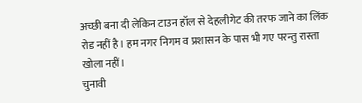अच्छी बना दी लेकिन टाउन हॉल से देहलीगेट की तरफ जाने का लिंक रोड नहीं है। हम नगर निगम व प्रशासन के पास भी गए परन्तु रास्ता खोला नहीं।
चुनावी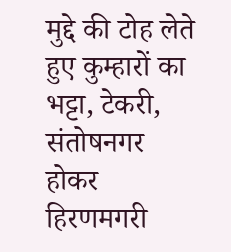मुद्दे की टोह लेते हुए कुम्हारों का भट्टा, टेकरी, संतोषनगर होकर हिरणमगरी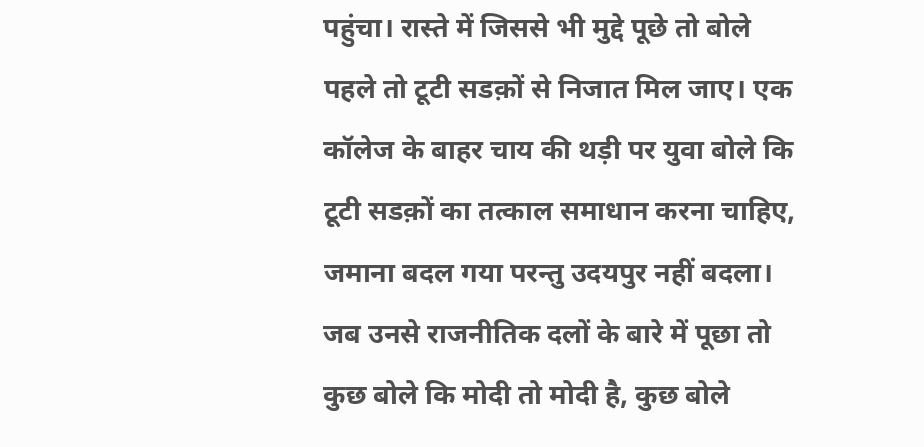पहुंचा। रास्ते में जिससे भी मुद्दे पूछे तो बोले पहले तो टूटी सडक़ों से निजात मिल जाए। एक कॉलेज के बाहर चाय की थड़ी पर युवा बोले कि टूटी सडक़ों का तत्काल समाधान करना चाहिए, जमाना बदल गया परन्तु उदयपुर नहीं बदला। जब उनसे राजनीतिक दलों के बारे में पूछा तो कुछ बोले कि मोदी तो मोदी है, कुछ बोले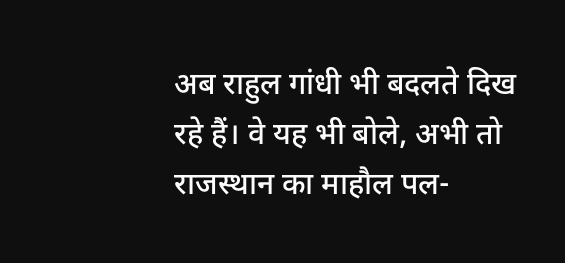अब राहुल गांधी भी बदलते दिख रहे हैं। वे यह भी बोले, अभी तो राजस्थान का माहौल पल-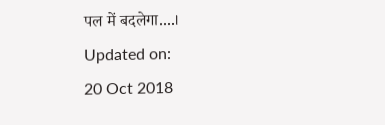पल में बदलेगा....।
Updated on:
20 Oct 2018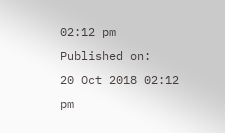02:12 pm
Published on:
20 Oct 2018 02:12 pm